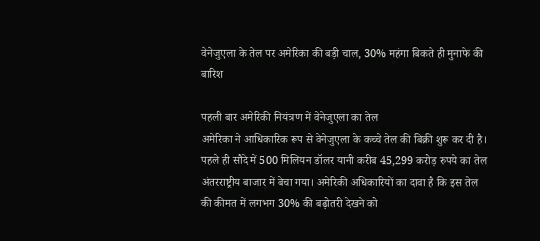वेनेजुएला के तेल पर अमेरिका की बड़ी चाल, 30% महंगा बिकते ही मुनाफे की बारिश

पहली बार अमेरिकी नियंत्रण में वेनेजुएला का तेल
अमेरिका ने आधिकारिक रूप से वेनेजुएला के कच्चे तेल की बिक्री शुरू कर दी है। पहले ही सौदे में 500 मिलियन डॉलर यानी करीब 45,299 करोड़ रुपये का तेल अंतरराष्ट्रीय बाजार में बेचा गया। अमेरिकी अधिकारियों का दावा है कि इस तेल की कीमत में लगभग 30% की बढ़ोतरी देखने को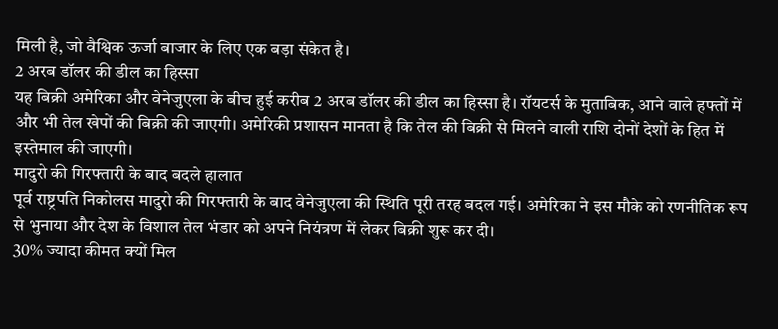मिली है, जो वैश्विक ऊर्जा बाजार के लिए एक बड़ा संकेत है।
2 अरब डॉलर की डील का हिस्सा
यह बिक्री अमेरिका और वेनेजुएला के बीच हुई करीब 2 अरब डॉलर की डील का हिस्सा है। रॉयटर्स के मुताबिक, आने वाले हफ्तों में और भी तेल खेपों की बिक्री की जाएगी। अमेरिकी प्रशासन मानता है कि तेल की बिक्री से मिलने वाली राशि दोनों देशों के हित में इस्तेमाल की जाएगी।
मादुरो की गिरफ्तारी के बाद बदले हालात
पूर्व राष्ट्रपति निकोलस मादुरो की गिरफ्तारी के बाद वेनेजुएला की स्थिति पूरी तरह बदल गई। अमेरिका ने इस मौके को रणनीतिक रूप से भुनाया और देश के विशाल तेल भंडार को अपने नियंत्रण में लेकर बिक्री शुरू कर दी।
30% ज्यादा कीमत क्यों मिल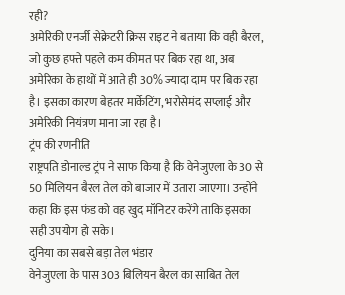रही?
अमेरिकी एनर्जी सेक्रेटरी क्रिस राइट ने बताया कि वही बैरल, जो कुछ हफ्ते पहले कम कीमत पर बिक रहा था, अब अमेरिका के हाथों में आते ही 30% ज्यादा दाम पर बिक रहा है। इसका कारण बेहतर मार्केटिंग, भरोसेमंद सप्लाई और अमेरिकी नियंत्रण माना जा रहा है।
ट्रंप की रणनीति
राष्ट्रपति डोनाल्ड ट्रंप ने साफ किया है कि वेनेजुएला के 30 से 50 मिलियन बैरल तेल को बाजार में उतारा जाएगा। उन्होंने कहा कि इस फंड को वह खुद मॉनिटर करेंगे ताकि इसका सही उपयोग हो सके।
दुनिया का सबसे बड़ा तेल भंडार
वेनेजुएला के पास 303 बिलियन बैरल का साबित तेल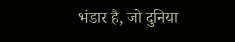भंडार है, जो दुनिया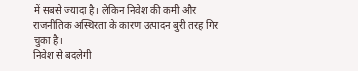में सबसे ज्यादा है। लेकिन निवेश की कमी और राजनीतिक अस्थिरता के कारण उत्पादन बुरी तरह गिर चुका है।
निवेश से बदलेगी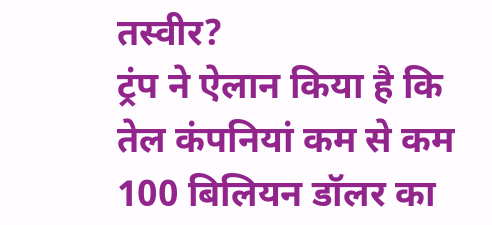तस्वीर?
ट्रंप ने ऐलान किया है कि तेल कंपनियां कम से कम 100 बिलियन डॉलर का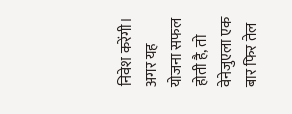निवेश करेंगी। अगर यह योजना सफल होती है, तो वेनेजुएला एक बार फिर तेल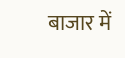बाजार में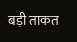बड़ी ताकत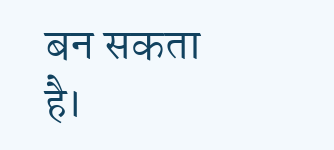बन सकता है।